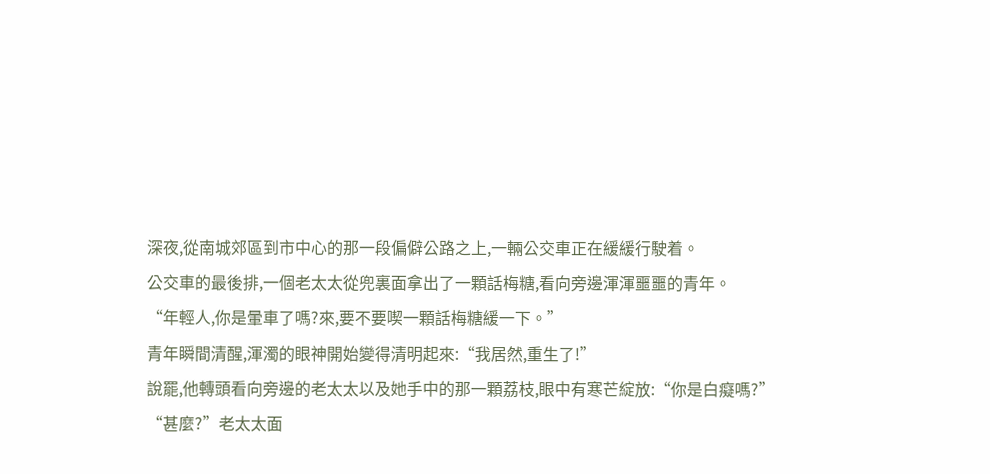深夜,從南城郊區到市中心的那一段偏僻公路之上,一輛公交車正在緩緩行駛着。
公交車的最後排,一個老太太從兜裏面拿出了一顆話梅糖,看向旁邊渾渾噩噩的青年。
“年輕人,你是暈車了嗎?來,要不要喫一顆話梅糖緩一下。”
青年瞬間清醒,渾濁的眼神開始變得清明起來:“我居然,重生了!”
說罷,他轉頭看向旁邊的老太太以及她手中的那一顆荔枝,眼中有寒芒綻放:“你是白癡嗎?”
“甚麼?”老太太面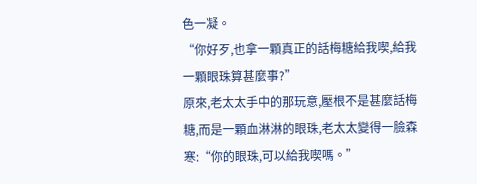色一凝。
“你好歹,也拿一顆真正的話梅糖給我喫,給我一顆眼珠算甚麼事?”
原來,老太太手中的那玩意,壓根不是甚麼話梅糖,而是一顆血淋淋的眼珠,老太太變得一臉森寒:“你的眼珠,可以給我喫嗎。”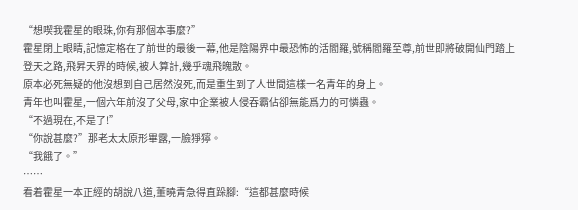“想喫我霍星的眼珠,你有那個本事麼?”
霍星閉上眼睛,記憶定格在了前世的最後一幕,他是陰陽界中最恐怖的活閻羅,號稱閻羅至尊,前世即將破開仙門踏上登天之路,飛昇天界的時候,被人算計,幾乎魂飛魄散。
原本必死無疑的他沒想到自己居然沒死,而是重生到了人世間這樣一名青年的身上。
青年也叫霍星,一個六年前沒了父母,家中企業被人侵吞霸佔卻無能爲力的可憐蟲。
“不過現在,不是了!”
“你說甚麼?”那老太太原形畢露,一臉猙獰。
“我餓了。”
……
看着霍星一本正經的胡說八道,董曉青急得直跺腳:“這都甚麼時候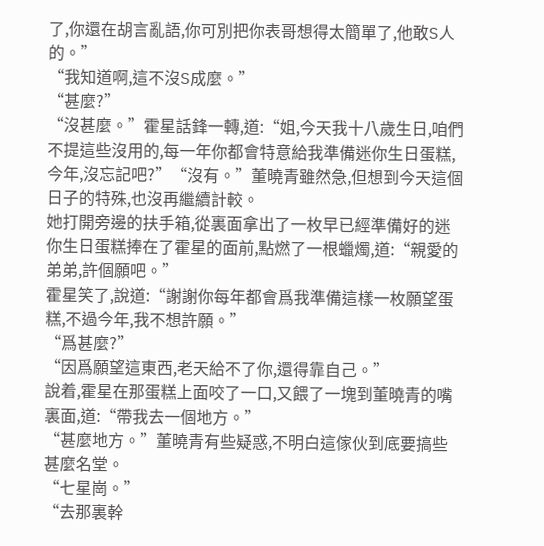了,你還在胡言亂語,你可別把你表哥想得太簡單了,他敢S人的。”
“我知道啊,這不沒S成麼。”
“甚麼?”
“沒甚麼。”霍星話鋒一轉,道:“姐,今天我十八歲生日,咱們不提這些沒用的,每一年你都會特意給我準備迷你生日蛋糕,今年,沒忘記吧?”“沒有。”董曉青雖然急,但想到今天這個日子的特殊,也沒再繼續計較。
她打開旁邊的扶手箱,從裏面拿出了一枚早已經準備好的迷你生日蛋糕捧在了霍星的面前,點燃了一根蠟燭,道:“親愛的弟弟,許個願吧。”
霍星笑了,說道:“謝謝你每年都會爲我準備這樣一枚願望蛋糕,不過今年,我不想許願。”
“爲甚麼?”
“因爲願望這東西,老天給不了你,還得靠自己。”
說着,霍星在那蛋糕上面咬了一口,又餵了一塊到董曉青的嘴裏面,道:“帶我去一個地方。”
“甚麼地方。”董曉青有些疑惑,不明白這傢伙到底要搞些甚麼名堂。
“七星崗。”
“去那裏幹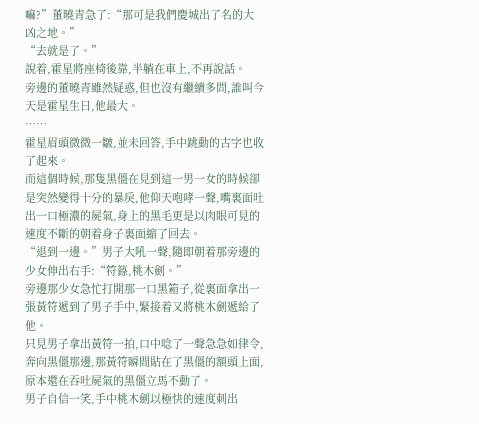嘛?”董曉青急了:“那可是我們慶城出了名的大凶之地。”
“去就是了。”
說着,霍星將座椅後靠,半躺在車上,不再說話。
旁邊的董曉青雖然疑惑,但也沒有繼續多問,誰叫今天是霍星生日,他最大。
……
霍星眉頭微微一皺,並未回答,手中跳動的古字也收了起來。
而這個時候,那隻黑僵在見到這一男一女的時候卻是突然變得十分的暴戾,他仰天咆哮一聲,嘴裏面吐出一口極濃的屍氣,身上的黑毛更是以肉眼可見的速度不斷的朝着身子裏面縮了回去。
“退到一邊。”男子大吼一聲,隨即朝着那旁邊的少女伸出右手:“符籙,桃木劍。”
旁邊那少女急忙打開那一口黑箱子,從裏面拿出一張黃符遞到了男子手中,緊接着又將桃木劍遞給了他。
只見男子拿出黃符一拍,口中唸了一聲急急如律令,奔向黑僵那邊,那黃符瞬間貼在了黑僵的額頭上面,原本還在吞吐屍氣的黑僵立馬不動了。
男子自信一笑,手中桃木劍以極快的速度刺出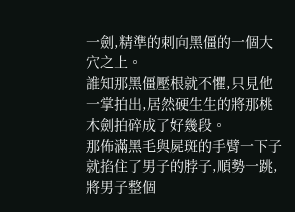一劍,精準的刺向黑僵的一個大穴之上。
誰知那黑僵壓根就不懼,只見他一掌拍出,居然硬生生的將那桃木劍拍碎成了好幾段。
那佈滿黑毛與屍斑的手臂一下子就掐住了男子的脖子,順勢一跳,將男子整個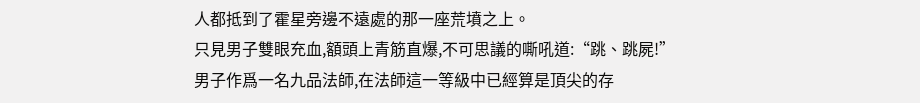人都抵到了霍星旁邊不遠處的那一座荒墳之上。
只見男子雙眼充血,額頭上青筋直爆,不可思議的嘶吼道:“跳、跳屍!”
男子作爲一名九品法師,在法師這一等級中已經算是頂尖的存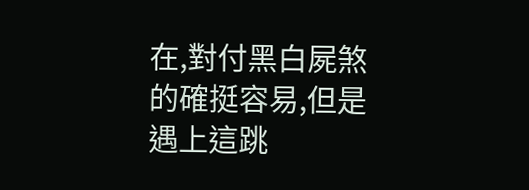在,對付黑白屍煞的確挺容易,但是遇上這跳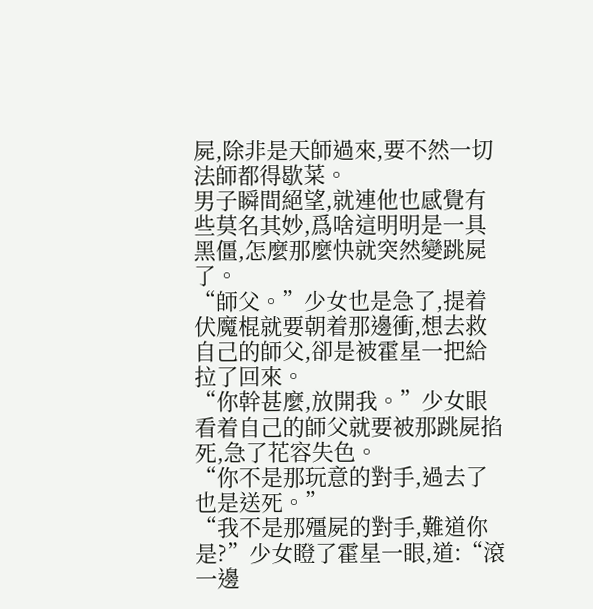屍,除非是天師過來,要不然一切法師都得歇菜。
男子瞬間絕望,就連他也感覺有些莫名其妙,爲啥這明明是一具黑僵,怎麼那麼快就突然變跳屍了。
“師父。”少女也是急了,提着伏魔棍就要朝着那邊衝,想去救自己的師父,卻是被霍星一把給拉了回來。
“你幹甚麼,放開我。”少女眼看着自己的師父就要被那跳屍掐死,急了花容失色。
“你不是那玩意的對手,過去了也是送死。”
“我不是那殭屍的對手,難道你是?”少女瞪了霍星一眼,道:“滾一邊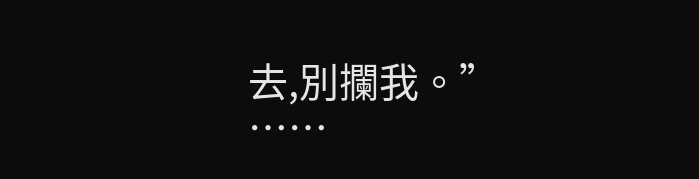去,別攔我。”
……